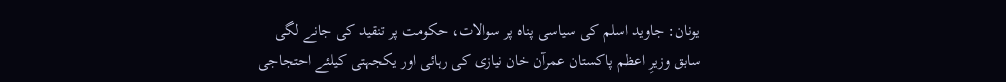یونان: جاوید اسلم کی سیاسی پناہ پر سوالات، حکومت پر تنقید کی جانے لگی
سابق وزیرِ اعظم پاکستان عمرآن خان نیازی کی رہائی اور یکجہتی کیلئے احتجاجی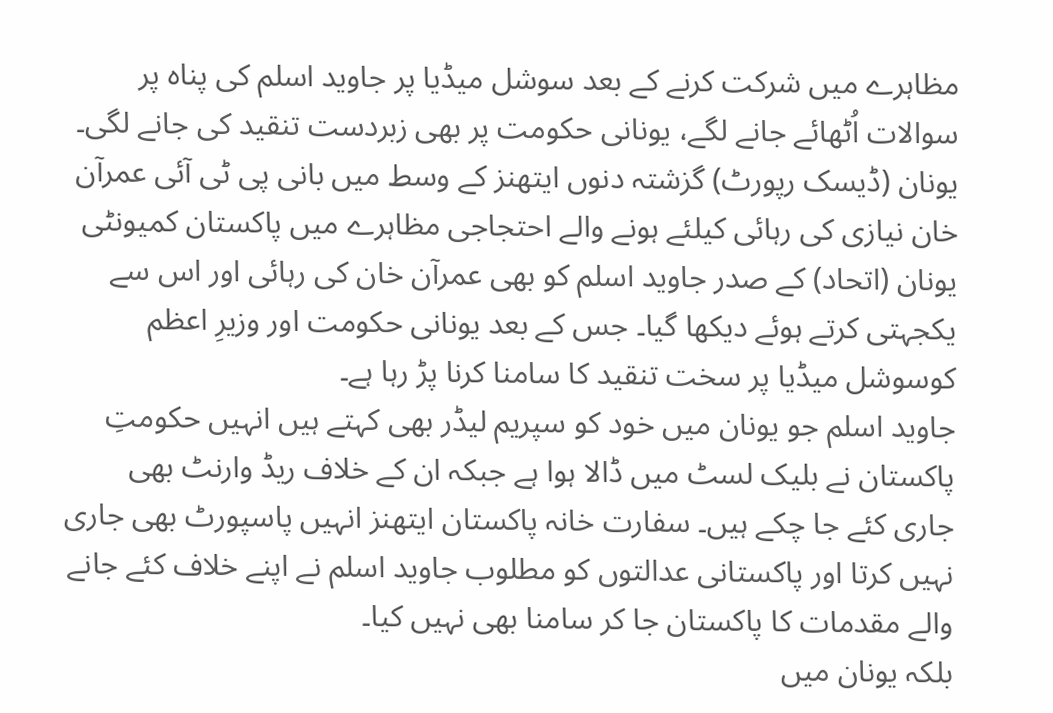مظاہرے میں شرکت کرنے کے بعد سوشل میڈیا پر جاوید اسلم کی پناہ پر سوالات اُٹھائے جانے لگے، یونانی حکومت پر بھی زبردست تنقید کی جانے لگی۔
یونان (ڈیسک رپورٹ) گزشتہ دنوں ایتھنز کے وسط میں بانی پی ٹی آئی عمرآن خان نیازی کی رہائی کیلئے ہونے والے احتجاجی مظاہرے میں پاکستان کمیونٹی یونان (اتحاد) کے صدر جاوید اسلم کو بھی عمرآن خان کی رہائی اور اس سے یکجہتی کرتے ہوئے دیکھا گیا۔ جس کے بعد یونانی حکومت اور وزیرِ اعظم کوسوشل میڈیا پر سخت تنقید کا سامنا کرنا پڑ رہا ہے۔
جاوید اسلم جو یونان میں خود کو سپریم لیڈر بھی کہتے ہیں انہیں حکومتِ پاکستان نے بلیک لسٹ میں ڈالا ہوا ہے جبکہ ان کے خلاف ریڈ وارنٹ بھی جاری کئے جا چکے ہیں۔ سفارت خانہ پاکستان ایتھنز انہیں پاسپورٹ بھی جاری نہیں کرتا اور پاکستانی عدالتوں کو مطلوب جاوید اسلم نے اپنے خلاف کئے جانے والے مقدمات کا پاکستان جا کر سامنا بھی نہیں کیا۔
بلکہ یونان میں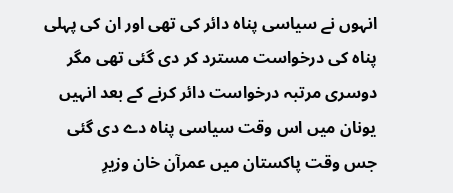انہوں نے سیاسی پناہ دائر کی تھی اور ان کی پہلی پناہ کی درخواست مسترد کر دی گئی تھی مگر دوسری مرتبہ درخواست دائر کرنے کے بعد انہیں یونان میں اس وقت سیاسی پناہ دے دی گئی جس وقت پاکستان میں عمرآن خان وزیرِ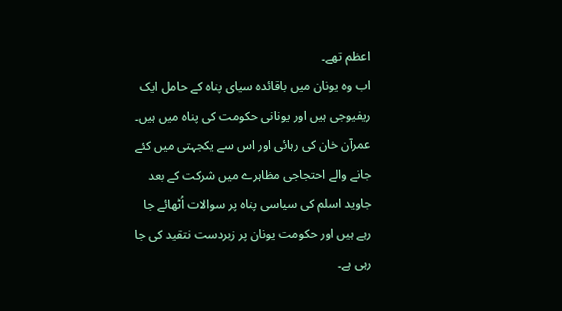اعظم تھے۔
اب وہ یونان میں باقائدہ سیای پناہ کے حامل ایک ریفیوجی ہیں اور یونانی حکومت کی پناہ میں ہیں۔
عمرآن خان کی رہائی اور اس سے یکجہتی میں کئے جانے والے احتجاجی مظاہرے میں شرکت کے بعد جاوید اسلم کی سیاسی پناہ پر سوالات اُٹھائے جا رہے ہیں اور حکومت یونان پر زبردست نتقید کی جا رہی ہے۔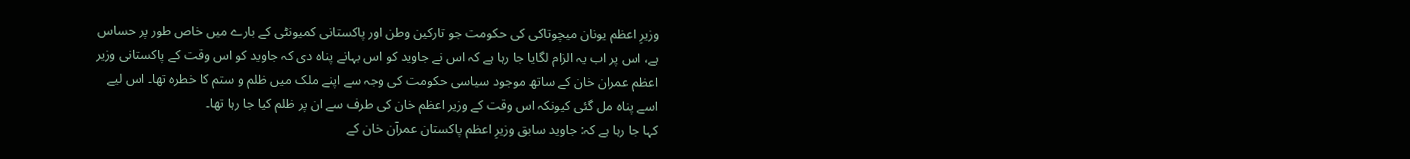وزیرِ اعظم یونان میچوتاکی کی حکومت جو تارکین وطن اور پاکستانی کمیونٹی کے بارے میں خاص طور پر حساس ہے، اس پر اب یہ الزام لگایا جا رہا ہے کہ اس نے جاوید کو اس بہانے پناہ دی کہ جاوید کو اس وقت کے پاکستانی وزیر اعظم عمران خان کے ساتھ موجود سیاسی حکومت کی وجہ سے اپنے ملک میں ظلم و ستم کا خطرہ تھا۔ اس لیے اسے پناہ مل گئی کیونکہ اس وقت کے وزیر اعظم خان کی طرف سے ان پر ظلم کیا جا رہا تھا۔
کہا جا رہا ہے کہ: جاوید سابق وزیرِ اعظم پاکستان عمرآن خان کے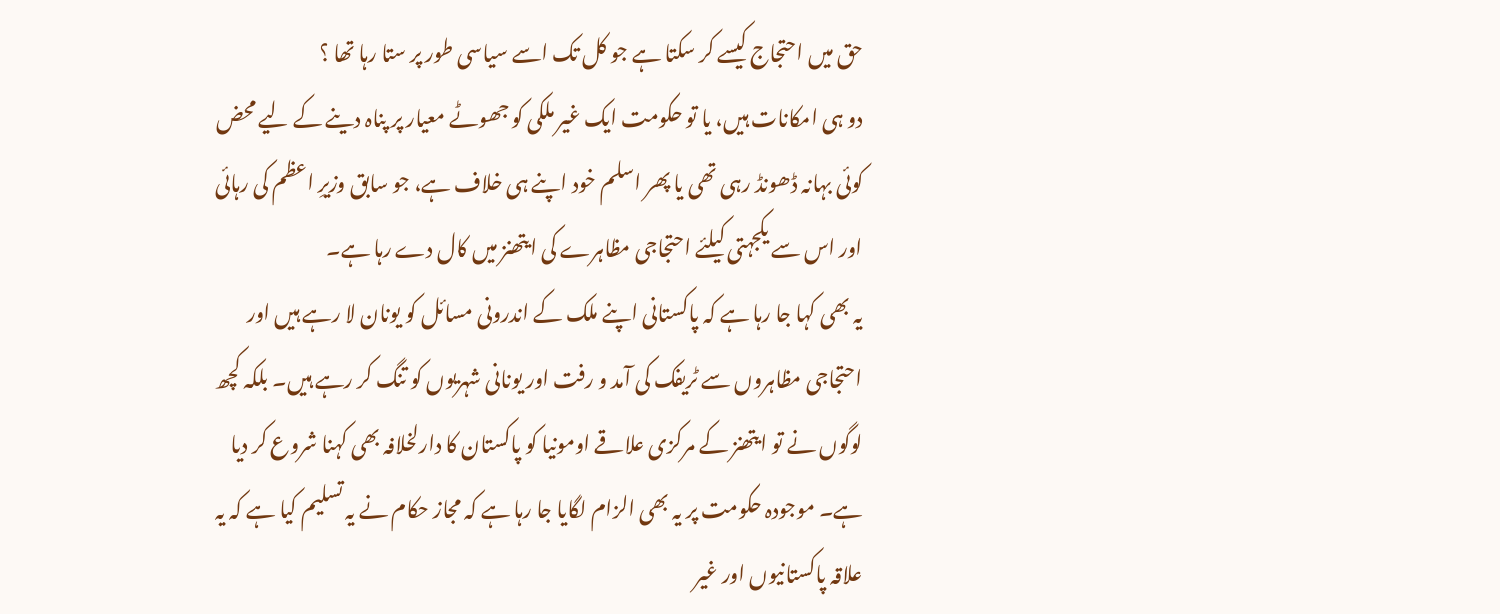حق میں احتجاج کیسے کر سکتا ہے جو کل تک اسے سیاسی طور پر ستا رہا تھا ؟
دو ہی امکانات ہیں، یا تو حکومت ایک غیر ملکی کو جھوٹے معیار پر پناہ دینے کے لیے محض کوئی بہانہ ڈھونڈ رہی تھی یا پھر اسلم خود اپنے ہی خلاف ہے، جو سابق وزیرِ اعظم کی رہائی اور اس سے یکجہتی کیلئے احتجاجی مظاہرے کی ایتھنز میں کال دے رہا ہے۔
یہ بھی کہا جا رہا ہے کہ پاکستانی اپنے ملک کے اندرونی مسائل کو یونان لا رہے ہیں اور احتجاجی مظاہروں سے ٹریفک کی آمد و رفت اور یونانی شہریوں کو تنگ کر رہے ہیں۔ بلکہ کچھ لوگوں نے تو ایتھنز کے مرکزی علاقے اومونیا کو پاکستان کا دارلخلافہ بھی کہنا شروع کر دیا ہے۔ موجودہ حکومت پر یہ بھی الزام لگایا جا رہا ہے کہ مجاز حکام نے یہ تسلیم کیا ہے کہ یہ علاقہ پاکستانیوں اور غیر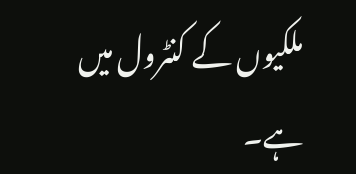ملکیوں کے کنٹرول میں ہے۔